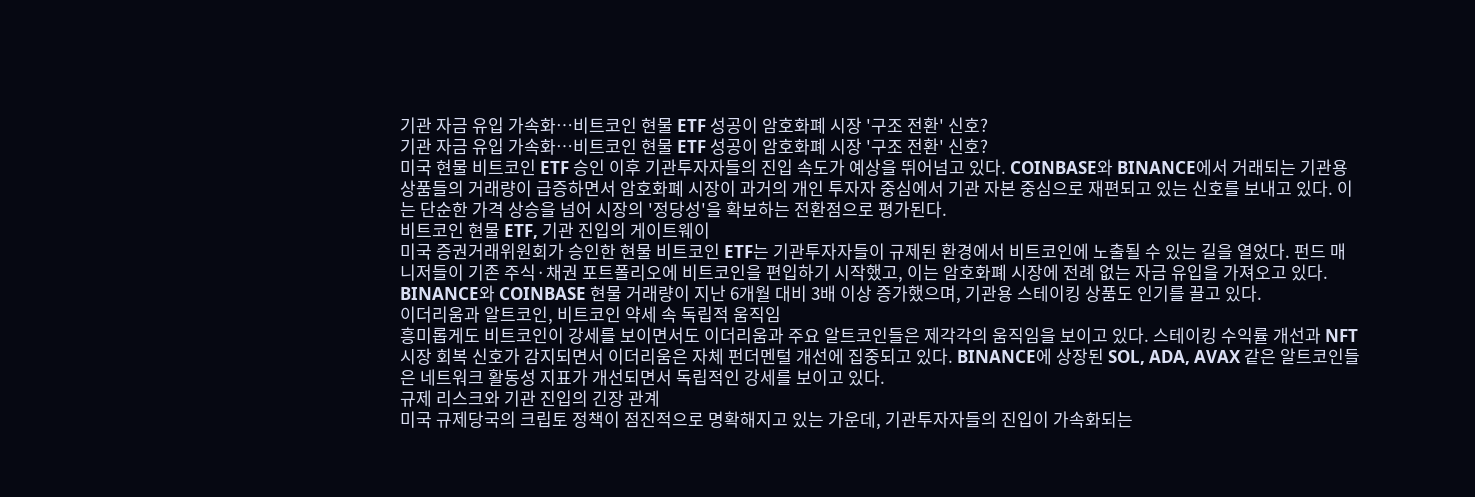기관 자금 유입 가속화…비트코인 현물 ETF 성공이 암호화폐 시장 '구조 전환' 신호?
기관 자금 유입 가속화…비트코인 현물 ETF 성공이 암호화폐 시장 '구조 전환' 신호?
미국 현물 비트코인 ETF 승인 이후 기관투자자들의 진입 속도가 예상을 뛰어넘고 있다. COINBASE와 BINANCE에서 거래되는 기관용 상품들의 거래량이 급증하면서 암호화폐 시장이 과거의 개인 투자자 중심에서 기관 자본 중심으로 재편되고 있는 신호를 보내고 있다. 이는 단순한 가격 상승을 넘어 시장의 '정당성'을 확보하는 전환점으로 평가된다.
비트코인 현물 ETF, 기관 진입의 게이트웨이
미국 증권거래위원회가 승인한 현물 비트코인 ETF는 기관투자자들이 규제된 환경에서 비트코인에 노출될 수 있는 길을 열었다. 펀드 매니저들이 기존 주식·채권 포트폴리오에 비트코인을 편입하기 시작했고, 이는 암호화폐 시장에 전례 없는 자금 유입을 가져오고 있다. BINANCE와 COINBASE 현물 거래량이 지난 6개월 대비 3배 이상 증가했으며, 기관용 스테이킹 상품도 인기를 끌고 있다.
이더리움과 알트코인, 비트코인 약세 속 독립적 움직임
흥미롭게도 비트코인이 강세를 보이면서도 이더리움과 주요 알트코인들은 제각각의 움직임을 보이고 있다. 스테이킹 수익률 개선과 NFT 시장 회복 신호가 감지되면서 이더리움은 자체 펀더멘털 개선에 집중되고 있다. BINANCE에 상장된 SOL, ADA, AVAX 같은 알트코인들은 네트워크 활동성 지표가 개선되면서 독립적인 강세를 보이고 있다.
규제 리스크와 기관 진입의 긴장 관계
미국 규제당국의 크립토 정책이 점진적으로 명확해지고 있는 가운데, 기관투자자들의 진입이 가속화되는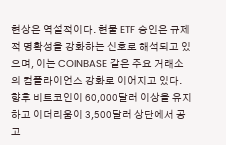현상은 역설적이다. 현물 ETF 승인은 규제적 명확성을 강화하는 신호로 해석되고 있으며, 이는 COINBASE 같은 주요 거래소의 컴플라이언스 강화로 이어지고 있다. 향후 비트코인이 60,000달러 이상을 유지하고 이더리움이 3,500달러 상단에서 공고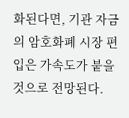화된다면, 기관 자금의 암호화폐 시장 편입은 가속도가 붙을 것으로 전망된다.